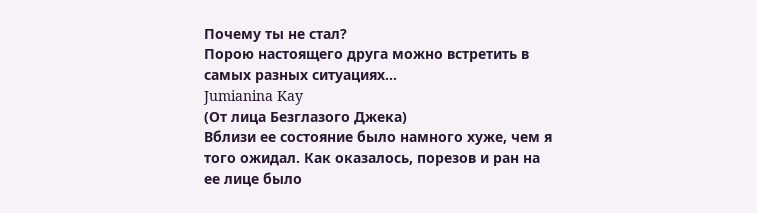Почему ты не стал?
Порою настоящего друга можно встретить в самых разных ситуациях...
Jumianina Kay
(От лица Безглазого Джека)
Вблизи ее состояние было намного хуже, чем я того ожидал. Как оказалось, порезов и ран на ее лице было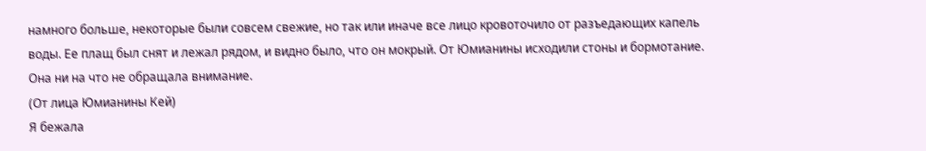намного больше, некоторые были совсем свежие, но так или иначе все лицо кровоточило от разъедающих капель воды. Ее плащ был снят и лежал рядом, и видно было, что он мокрый. От Юмианины исходили стоны и бормотание. Она ни на что не обращала внимание.
(От лица Юмианины Кей)
Я бежала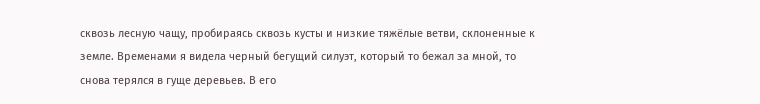сквозь лесную чащу, пробираясь сквозь кусты и низкие тяжёлые ветви, склоненные к земле. Временами я видела черный бегущий силуэт, который то бежал за мной, то снова терялся в гуще деревьев. В его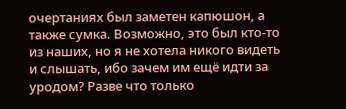очертаниях был заметен капюшон, а также сумка. Возможно, это был кто-то из наших, но я не хотела никого видеть и слышать, ибо зачем им ещё идти за уродом? Разве что только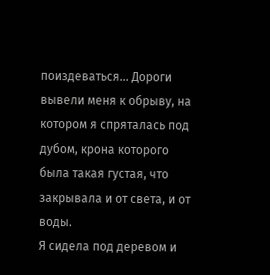поиздеваться... Дороги вывели меня к обрыву, на котором я спряталась под дубом, крона которого была такая густая, что закрывала и от света, и от воды.
Я сидела под деревом и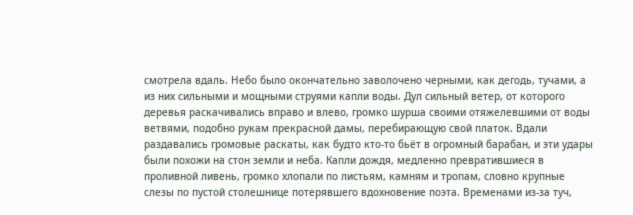смотрела вдаль. Небо было окончательно заволочено черными, как дегодь, тучами, а из них сильными и мощными струями капли воды. Дул сильный ветер, от которого деревья раскачивались вправо и влево, громко шурша своими отяжелевшими от воды ветвями, подобно рукам прекрасной дамы, перебирающую свой платок. Вдали раздавались громовые раскаты, как будто кто-то бьёт в огромный барабан, и эти удары были похожи на стон земли и неба. Капли дождя, медленно превратившиеся в проливной ливень, громко хлопали по листьям, камням и тропам, словно крупные слезы по пустой столешнице потерявшего вдохновение поэта. Временами из-за туч,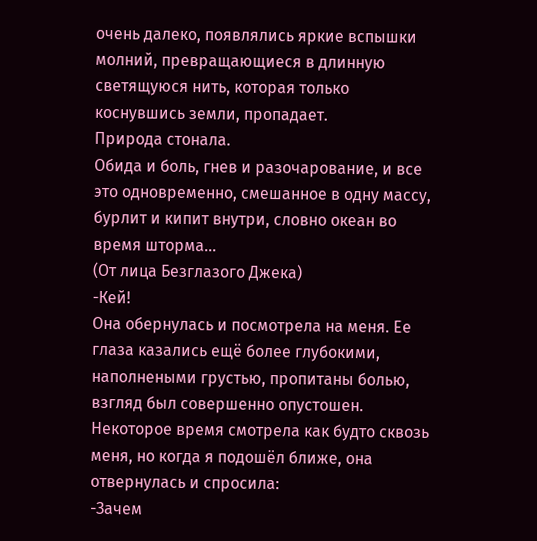очень далеко, появлялись яркие вспышки молний, превращающиеся в длинную светящуюся нить, которая только коснувшись земли, пропадает.
Природа стонала.
Обида и боль, гнев и разочарование, и все это одновременно, смешанное в одну массу, бурлит и кипит внутри, словно океан во время шторма...
(От лица Безглазого Джека)
-Кей!
Она обернулась и посмотрела на меня. Ее глаза казались ещё более глубокими, наполнеными грустью, пропитаны болью, взгляд был совершенно опустошен. Некоторое время смотрела как будто сквозь меня, но когда я подошёл ближе, она отвернулась и спросила:
-Зачем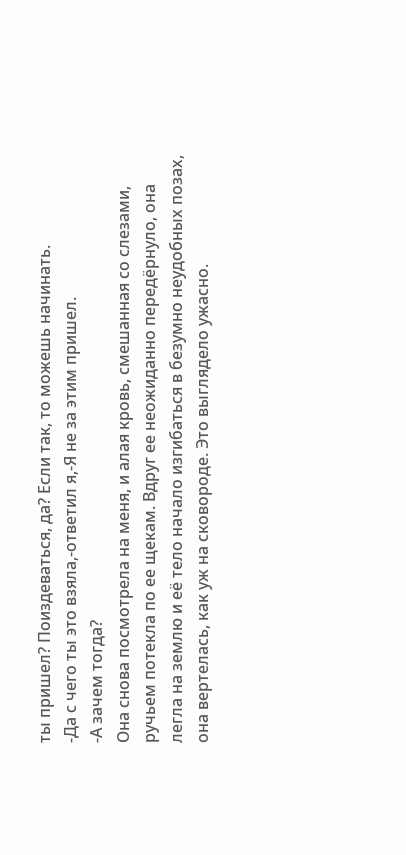ты пришел? Поиздеваться, да? Если так, то можешь начинать.
-Да с чего ты это взяла,-ответил я,-Я не за этим пришел.
-А зачем тогда?
Она снова посмотрела на меня, и алая кровь, смешанная со слезами, ручьем потекла по ее щекам. Вдруг ее неожиданно передёрнуло, она легла на землю и её тело начало изгибаться в безумно неудобных позах, она вертелась, как уж на сковороде. Это выглядело ужасно.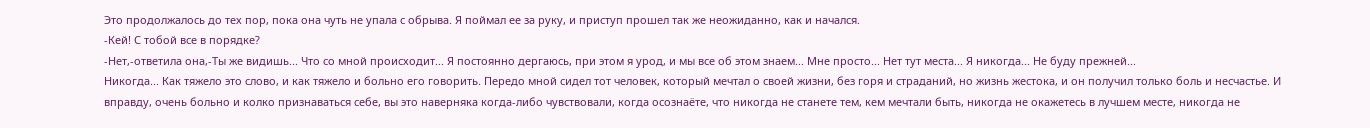Это продолжалось до тех пор, пока она чуть не упала с обрыва. Я поймал ее за руку, и приступ прошел так же неожиданно, как и начался.
-Кей! С тобой все в порядке?
-Нет,-ответила она,-Ты же видишь... Что со мной происходит... Я постоянно дергаюсь, при этом я урод, и мы все об этом знаем... Мне просто... Нет тут места... Я никогда... Не буду прежней...
Никогда... Как тяжело это слово, и как тяжело и больно его говорить. Передо мной сидел тот человек, который мечтал о своей жизни, без горя и страданий, но жизнь жестока, и он получил только боль и несчастье. И вправду, очень больно и колко признаваться себе, вы это наверняка когда-либо чувствовали, когда осознаёте, что никогда не станете тем, кем мечтали быть, никогда не окажетесь в лучшем месте, никогда не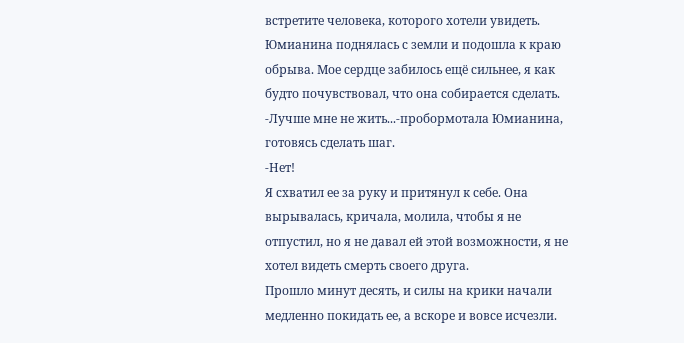встретите человека, которого хотели увидеть.
Юмианина поднялась с земли и подошла к краю обрыва. Мое сердце забилось ещё сильнее, я как будто почувствовал, что она собирается сделать.
-Лучше мне не жить...-пробормотала Юмианина, готовясь сделать шаг.
-Нет!
Я схватил ее за руку и притянул к себе. Она вырывалась, кричала, молила, чтобы я не отпустил, но я не давал ей этой возможности, я не хотел видеть смерть своего друга.
Прошло минут десять, и силы на крики начали медленно покидать ее, а вскоре и вовсе исчезли.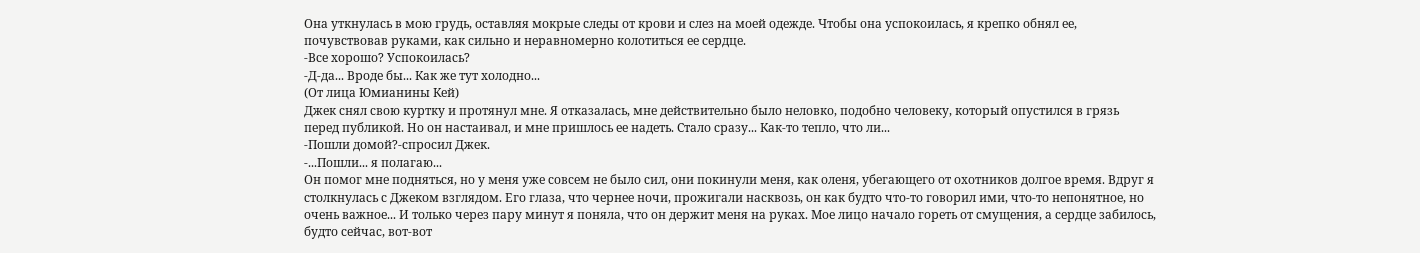Она уткнулась в мою грудь, оставляя мокрые следы от крови и слез на моей одежде. Чтобы она успокоилась, я крепко обнял ее, почувствовав руками, как сильно и неравномерно колотиться ее сердце.
-Все хорошо? Успокоилась?
-Д-да... Вроде бы... Как же тут холодно...
(От лица Юмианины Кей)
Джек снял свою куртку и протянул мне. Я отказалась, мне действительно было неловко, подобно человеку, который опустился в грязь перед публикой. Но он настаивал, и мне пришлось ее надеть. Стало сразу... Как-то тепло, что ли...
-Пошли домой?-спросил Джек.
-...Пошли... я полагаю...
Он помог мне подняться, но у меня уже совсем не было сил, они покинули меня, как оленя, убегающего от охотников долгое время. Вдруг я столкнулась с Джеком взглядом. Его глаза, что чернее ночи, прожигали насквозь, он как будто что-то говорил ими, что-то непонятное, но очень важное... И только через пару минут я поняла, что он держит меня на руках. Мое лицо начало гореть от смущения, а сердце забилось, будто сейчас, вот-вот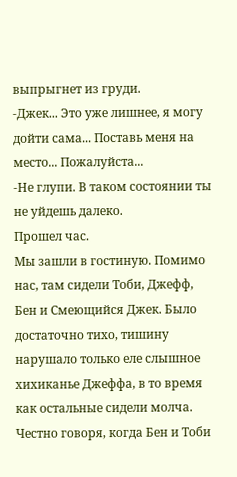выпрыгнет из груди.
-Джек... Это уже лишнее, я могу дойти сама... Поставь меня на место... Пожалуйста...
-Не глупи. В таком состоянии ты не уйдешь далеко.
Прошел час.
Мы зашли в гостиную. Помимо нас, там сидели Тоби, Джефф, Бен и Смеющийся Джек. Было достаточно тихо, тишину нарушало только еле слышное хихиканье Джеффа, в то время как остальные сидели молча. Честно говоря, когда Бен и Тоби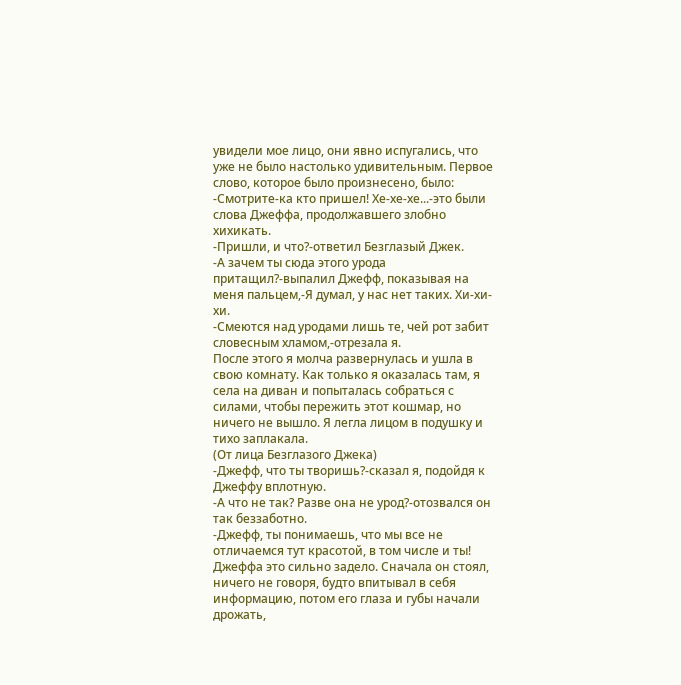увидели мое лицо, они явно испугались, что уже не было настолько удивительным. Первое слово, которое было произнесено, было:
-Смотрите-ка кто пришел! Хе-хе-хе...-это были слова Джеффа, продолжавшего злобно хихикать.
-Пришли, и что?-ответил Безглазый Джек.
-А зачем ты сюда этого урода притащил?-выпалил Джефф, показывая на меня пальцем,-Я думал, у нас нет таких. Хи-хи-хи.
-Смеются над уродами лишь те, чей рот забит словесным хламом,-отрезала я.
После этого я молча развернулась и ушла в свою комнату. Как только я оказалась там, я села на диван и попыталась собраться с силами, чтобы пережить этот кошмар, но ничего не вышло. Я легла лицом в подушку и тихо заплакала.
(От лица Безглазого Джека)
-Джефф, что ты творишь?-сказал я, подойдя к Джеффу вплотную.
-А что не так? Разве она не урод?-отозвался он так беззаботно.
-Джефф, ты понимаешь, что мы все не отличаемся тут красотой, в том числе и ты!
Джеффа это сильно задело. Сначала он стоял, ничего не говоря, будто впитывал в себя информацию, потом его глаза и губы начали дрожать,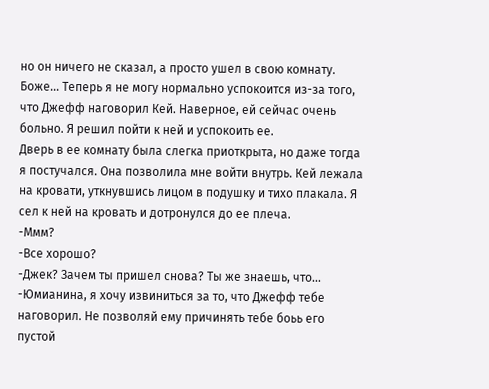но он ничего не сказал, а просто ушел в свою комнату.
Боже... Теперь я не могу нормально успокоится из-за того, что Джефф наговорил Кей. Наверное, ей сейчас очень больно. Я решил пойти к ней и успокоить ее.
Дверь в ее комнату была слегка приоткрыта, но даже тогда я постучался. Она позволила мне войти внутрь. Кей лежала на кровати, уткнувшись лицом в подушку и тихо плакала. Я сел к ней на кровать и дотронулся до ее плеча.
-Ммм?
-Все хорошо?
-Джек? Зачем ты пришел снова? Ты же знаешь, что...
-Юмианина, я хочу извиниться за то, что Джефф тебе наговорил. Не позволяй ему причинять тебе боьь его пустой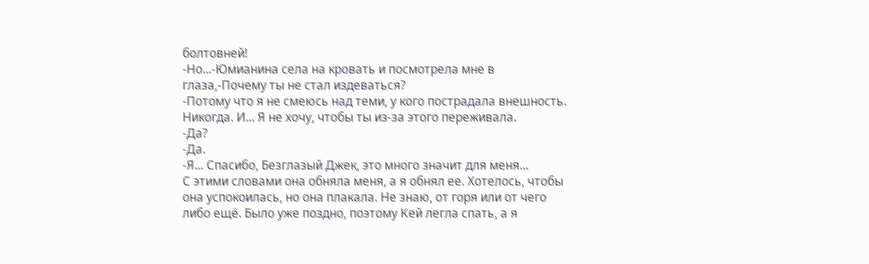болтовней!
-Но...-Юмианина села на кровать и посмотрела мне в глаза,-Почему ты не стал издеваться?
-Потому что я не смеюсь над теми, у кого пострадала внешность. Никогда. И... Я не хочу, чтобы ты из-за этого переживала.
-Да?
-Да.
-Я... Спасибо, Безглазый Джек, это много значит для меня...
С этими словами она обняла меня, а я обнял ее. Хотелось, чтобы она успокоилась, но она плакала. Не знаю, от горя или от чего либо ещё. Было уже поздно, поэтому Кей легла спать, а я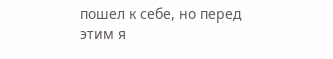пошел к себе, но перед этим я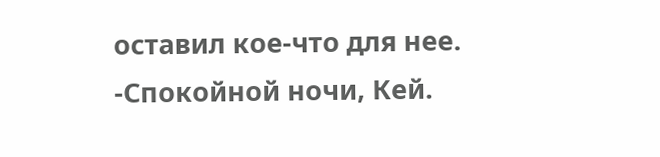оставил кое-что для нее.
-Спокойной ночи, Кей.